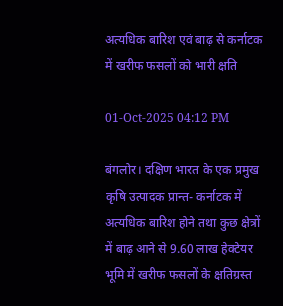अत्यधिक बारिश एवं बाढ़ से कर्नाटक में खरीफ फसलों को भारी क्षति

01-Oct-2025 04:12 PM

बंगलोर। दक्षिण भारत के एक प्रमुख कृषि उत्पादक प्रान्त- कर्नाटक में अत्यधिक बारिश होने तथा कुछ क्षेत्रों में बाढ़ आने से 9.60 लाख हेक्टेयर भूमि में खरीफ फसलों के क्षतिग्रस्त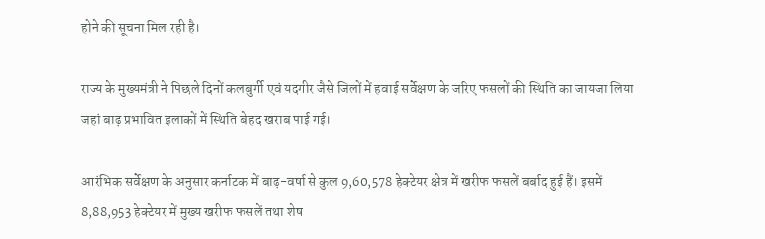होने की सूचना मिल रही है।

राज्य के मुख्यमंत्री ने पिछले दिनों कलबुर्गी एवं यदगीर जैसे जिलों में हवाई सर्वेक्षण के जरिए फसलों की स्थिति का जायजा लिया जहां बाढ़ प्रभावित इलाकों में स्थिति बेहद खराब पाई गई।

आरंभिक सर्वेक्षण के अनुसार कर्नाटक में बाढ़-वर्षा से कुल 9,60,578 हेक्टेयर क्षेत्र में खरीफ फसलें बर्बाद हुई हैं। इसमें 8,88,953 हेक्टेयर में मुख्य खरीफ फसलें तथा शेष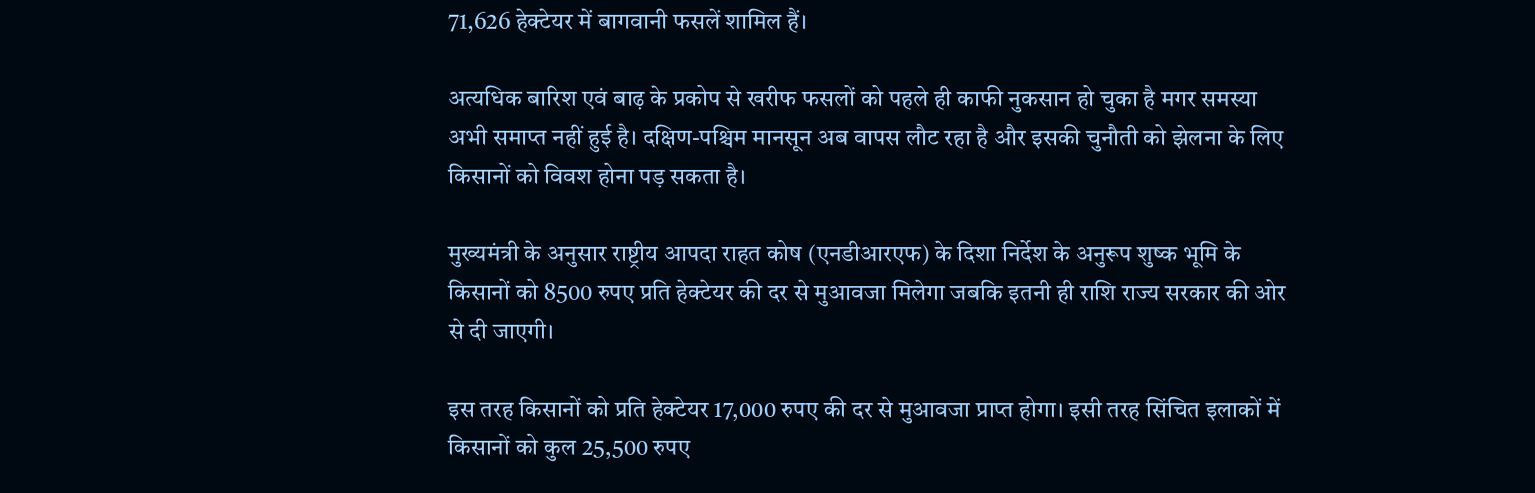71,626 हेक्टेयर में बागवानी फसलें शामिल हैं।

अत्यधिक बारिश एवं बाढ़ के प्रकोप से खरीफ फसलों को पहले ही काफी नुकसान हो चुका है मगर समस्या अभी समाप्त नहीं हुई है। दक्षिण-पश्चिम मानसून अब वापस लौट रहा है और इसकी चुनौती को झेलना के लिए किसानों को विवश होना पड़ सकता है।

मुख्यमंत्री के अनुसार राष्ट्रीय आपदा राहत कोष (एनडीआरएफ) के दिशा निर्देश के अनुरूप शुष्क भूमि के किसानों को 8500 रुपए प्रति हेक्टेयर की दर से मुआवजा मिलेगा जबकि इतनी ही राशि राज्य सरकार की ओर से दी जाएगी।

इस तरह किसानों को प्रति हेक्टेयर 17,000 रुपए की दर से मुआवजा प्राप्त होगा। इसी तरह सिंचित इलाकों में किसानों को कुल 25,500 रुपए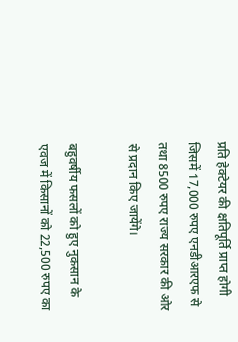प्रति हेक्टेयर की क्षतिपूर्ति प्राप्त होगी जिसमें 17,000 रुपए एनडीआरएफ से तथा 8500 रुपए राज्य सरकार की ओर से प्रदान किए जायेंगे।

बहुवर्षीय फसलों को हुए नुकसान के एवज में किसानों को 22,500 रुपए का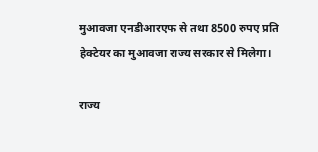मुआवजा एनडीआरएफ से तथा 8500 रुपए प्रति हेक्टेयर का मुआवजा राज्य सरकार से मिलेगा।

राज्य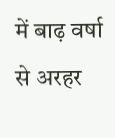में बाढ़ वर्षा से अरहर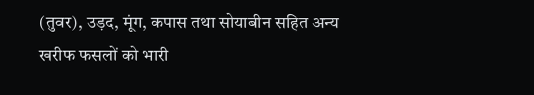(तुवर), उड़द, मूंग, कपास तथा सोयाबीन सहित अन्य खरीफ फसलों को भारी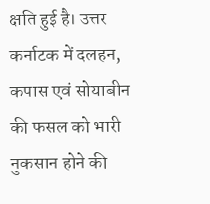क्षति हुई है। उत्तर कर्नाटक में दलहन, कपास एवं सोयाबीन की फसल को भारी नुकसान होने की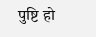पुष्टि हो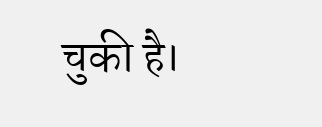चुकी है।